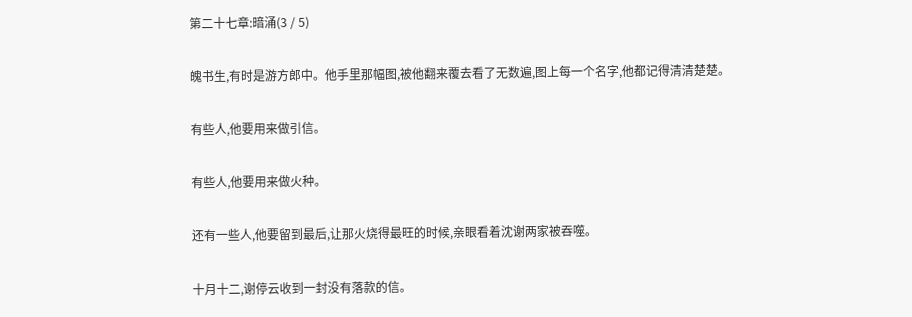第二十七章:暗涌(3 / 5)

魄书生,有时是游方郎中。他手里那幅图,被他翻来覆去看了无数遍,图上每一个名字,他都记得清清楚楚。

有些人,他要用来做引信。

有些人,他要用来做火种。

还有一些人,他要留到最后,让那火烧得最旺的时候,亲眼看着沈谢两家被吞噬。

十月十二,谢停云收到一封没有落款的信。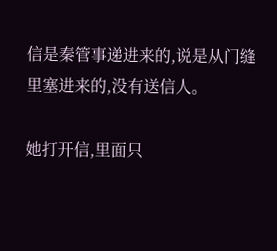信是秦管事递进来的,说是从门缝里塞进来的,没有送信人。

她打开信,里面只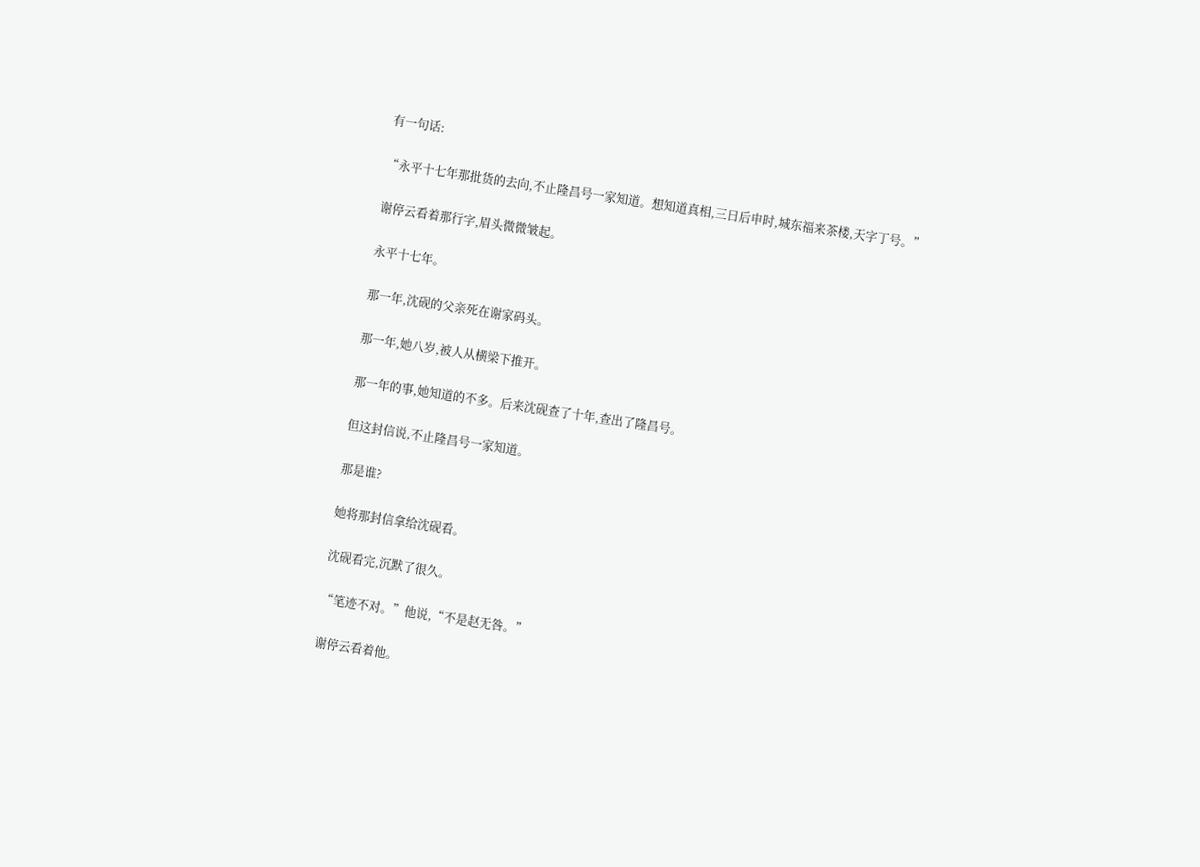有一句话:

“永平十七年那批货的去向,不止隆昌号一家知道。想知道真相,三日后申时,城东福来茶楼,天字丁号。”

谢停云看着那行字,眉头微微皱起。

永平十七年。

那一年,沈砚的父亲死在谢家码头。

那一年,她八岁,被人从横梁下推开。

那一年的事,她知道的不多。后来沈砚查了十年,查出了隆昌号。

但这封信说,不止隆昌号一家知道。

那是谁?

她将那封信拿给沈砚看。

沈砚看完,沉默了很久。

“笔迹不对。”他说,“不是赵无咎。”

谢停云看着他。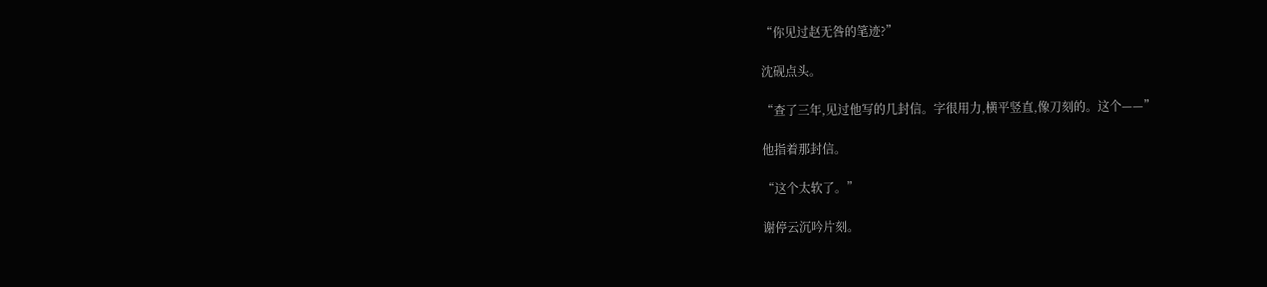“你见过赵无咎的笔迹?”

沈砚点头。

“查了三年,见过他写的几封信。字很用力,横平竖直,像刀刻的。这个——”

他指着那封信。

“这个太软了。”

谢停云沉吟片刻。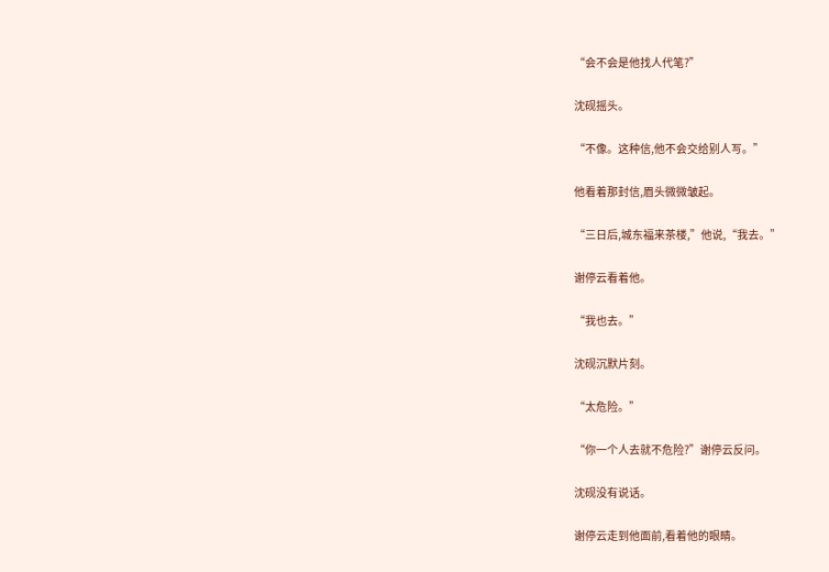“会不会是他找人代笔?”

沈砚摇头。

“不像。这种信,他不会交给别人写。”

他看着那封信,眉头微微皱起。

“三日后,城东福来茶楼,”他说,“我去。”

谢停云看着他。

“我也去。”

沈砚沉默片刻。

“太危险。”

“你一个人去就不危险?”谢停云反问。

沈砚没有说话。

谢停云走到他面前,看着他的眼睛。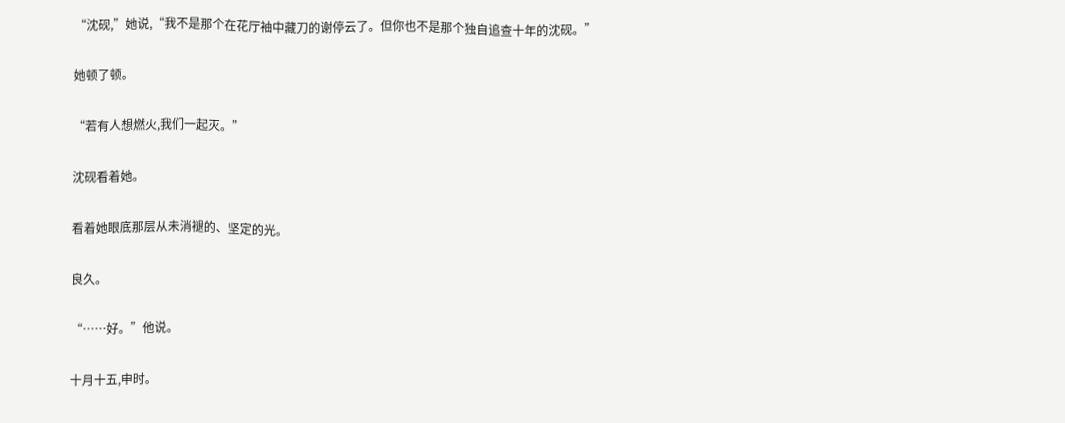“沈砚,”她说,“我不是那个在花厅袖中藏刀的谢停云了。但你也不是那个独自追查十年的沈砚。”

她顿了顿。

“若有人想燃火,我们一起灭。”

沈砚看着她。

看着她眼底那层从未消褪的、坚定的光。

良久。

“……好。”他说。

十月十五,申时。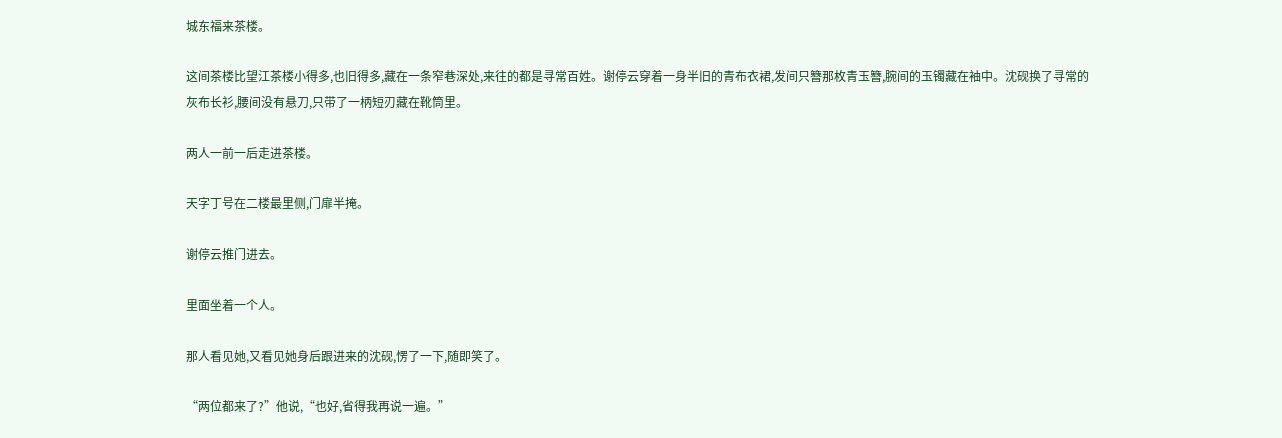城东福来茶楼。

这间茶楼比望江茶楼小得多,也旧得多,藏在一条窄巷深处,来往的都是寻常百姓。谢停云穿着一身半旧的青布衣裙,发间只簪那枚青玉簪,腕间的玉镯藏在袖中。沈砚换了寻常的灰布长衫,腰间没有悬刀,只带了一柄短刃藏在靴筒里。

两人一前一后走进茶楼。

天字丁号在二楼最里侧,门扉半掩。

谢停云推门进去。

里面坐着一个人。

那人看见她,又看见她身后跟进来的沈砚,愣了一下,随即笑了。

“两位都来了?”他说,“也好,省得我再说一遍。”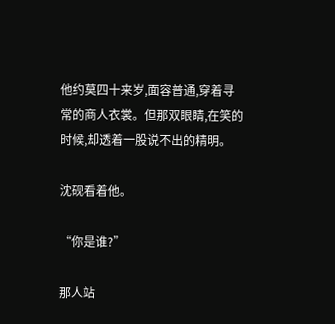他约莫四十来岁,面容普通,穿着寻常的商人衣裳。但那双眼睛,在笑的时候,却透着一股说不出的精明。

沈砚看着他。

“你是谁?”

那人站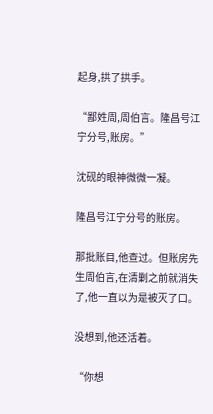起身,拱了拱手。

“鄙姓周,周伯言。隆昌号江宁分号,账房。”

沈砚的眼神微微一凝。

隆昌号江宁分号的账房。

那批账目,他查过。但账房先生周伯言,在清剿之前就消失了,他一直以为是被灭了口。

没想到,他还活着。

“你想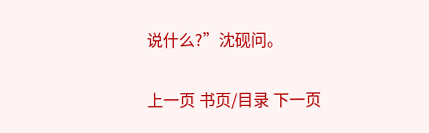说什么?”沈砚问。

上一页 书页/目录 下一页